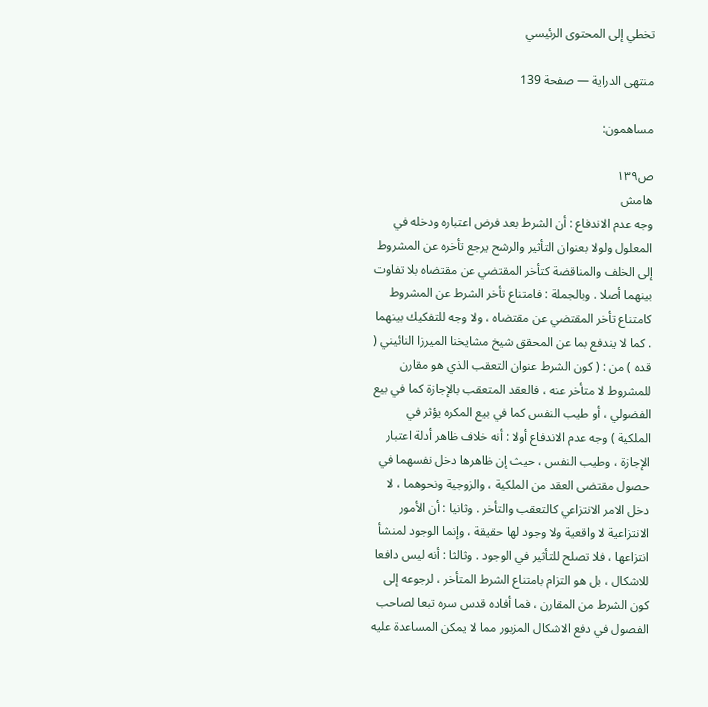تخطي إلى المحتوى الرئيسي

منتهى الدراية — صفحة 139

مساهمون:

ص١٣٩
هامش
وجه عدم الاندفاع : أن الشرط بعد فرض اعتباره ودخله في المعلول ولولا بعنوان التأثير والرشح يرجع تأخره عن المشروط إلى الخلف والمناقضة كتأخر المقتضي عن مقتضاه بلا تفاوت بينهما أصلا . وبالجملة : فامتناع تأخر الشرط عن المشروط كامتناع تأخر المقتضي عن مقتضاه ، ولا وجه للتفكيك بينهما . كما لا يندفع بما عن المحقق شيخ مشايخنا الميرزا النائيني ( قده ) من : ( كون الشرط عنوان التعقب الذي هو مقارن للمشروط لا متأخر عنه ، فالعقد المتعقب بالإجازة كما في بيع الفضولي ، أو طيب النفس كما في بيع المكره يؤثر في الملكية ) وجه عدم الاندفاع أولا : أنه خلاف ظاهر أدلة اعتبار الإجازة ، وطيب النفس ، حيث إن ظاهرها دخل نفسهما في حصول مقتضى العقد من الملكية ، والزوجية ونحوهما ، لا دخل الامر الانتزاعي كالتعقب والتأخر . وثانيا : أن الأمور الانتزاعية لا واقعية ولا وجود لها حقيقة ، وإنما الوجود لمنشأ انتزاعها ، فلا تصلح للتأثير في الوجود . وثالثا : أنه ليس دافعا للاشكال ، بل هو التزام بامتناع الشرط المتأخر ، لرجوعه إلى كون الشرط من المقارن ، فما أفاده قدس سره تبعا لصاحب الفصول في دفع الاشكال المزبور مما لا يمكن المساعدة عليه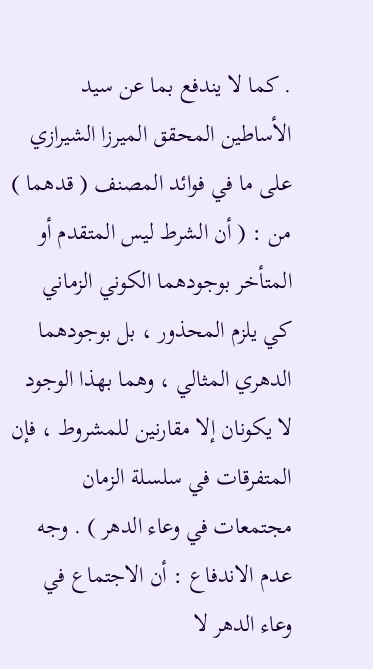. كما لا يندفع بما عن سيد الأساطين المحقق الميرزا الشيرازي على ما في فوائد المصنف ( قدهما ) من : ( أن الشرط ليس المتقدم أو المتأخر بوجودهما الكوني الزماني كي يلزم المحذور ، بل بوجودهما الدهري المثالي ، وهما بهذا الوجود لا يكونان إلا مقارنين للمشروط ، فإن المتفرقات في سلسلة الزمان مجتمعات في وعاء الدهر ) . وجه عدم الاندفاع : أن الاجتماع في وعاء الدهر لا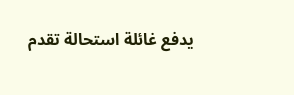يدفع غائلة استحالة تقدم